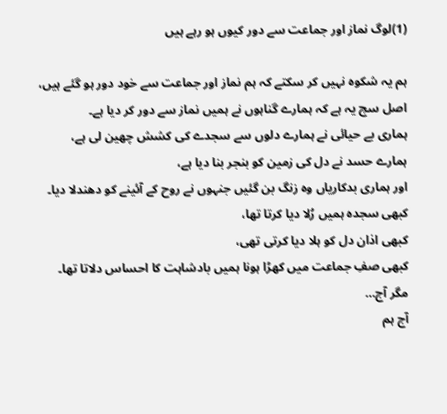(1)لوگ نماز اور جماعت سے دور کیوں ہو رہے ہیں

ہم یہ شکوہ نہیں کر سکتے کہ ہم نماز اور جماعت سے خود دور ہو گئے ہیں،
اصل سچ یہ ہے کہ ہمارے گناہوں نے ہمیں نماز سے دور کر دیا ہے۔
ہماری بے حیائی نے ہمارے دلوں سے سجدے کی کشش چھین لی ہے،
ہمارے حسد نے دل کی زمین کو بنجر بنا دیا ہے،
اور ہماری بدکاریاں وہ زنگ بن گئیں جنہوں نے روح کے آئینے کو دھندلا دیا۔
کبھی سجدہ ہمیں رُلا دیا کرتا تھا،
کبھی اذان دل کو ہلا دیا کرتی تھی،
کبھی صفِ جماعت میں کھڑا ہونا ہمیں بادشاہت کا احساس دلاتا تھا۔
مگر آج…
آج ہم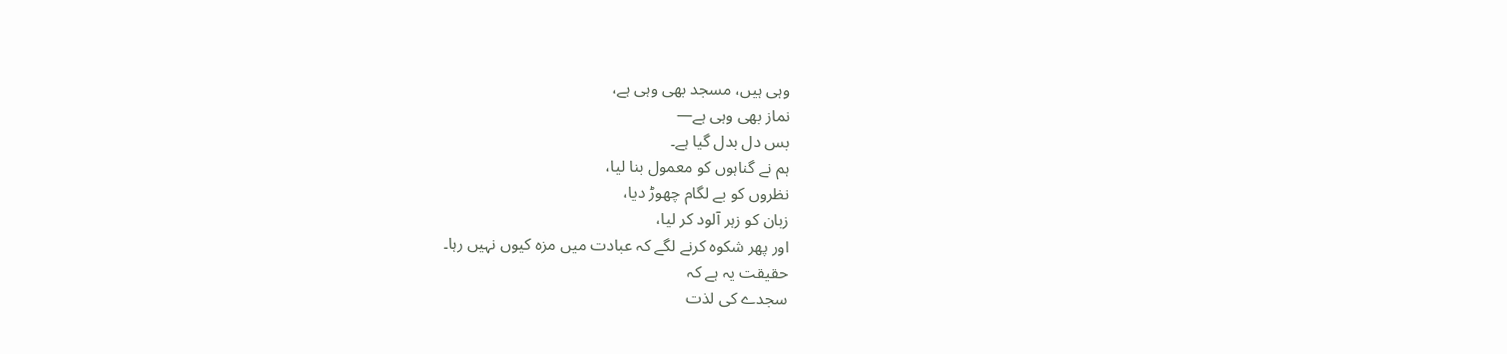وہی ہیں، مسجد بھی وہی ہے،
نماز بھی وہی ہے—
بس دل بدل گیا ہے۔
ہم نے گناہوں کو معمول بنا لیا،
نظروں کو بے لگام چھوڑ دیا،
زبان کو زہر آلود کر لیا،
اور پھر شکوہ کرنے لگے کہ عبادت میں مزہ کیوں نہیں رہا۔
حقیقت یہ ہے کہ
سجدے کی لذت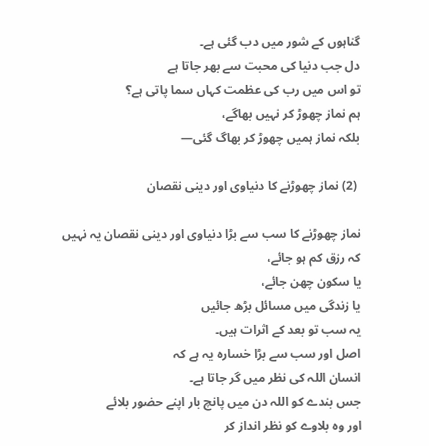گناہوں کے شور میں دب گئی ہے۔
دل جب دنیا کی محبت سے بھر جاتا ہے
تو اس میں رب کی عظمت کہاں سما پاتی ہے؟
ہم نماز چھوڑ کر نہیں بھاگے،
بلکہ نماز ہمیں چھوڑ کر بھاگ گئی—

 (2) نماز چھوڑنے کا دنیاوی اور دینی نقصان

نماز چھوڑنے کا سب سے بڑا دنیاوی اور دینی نقصان یہ نہیں
کہ رزق کم ہو جائے،
یا سکون چھن جائے،
یا زندگی میں مسائل بڑھ جائیں
یہ سب تو بعد کے اثرات ہیں۔
اصل اور سب سے بڑا خسارہ یہ ہے کہ
انسان اللہ کی نظر میں گر جاتا ہے۔
جس بندے کو اللہ دن میں پانچ بار اپنے حضور بلائے
اور وہ بلاوے کو نظر انداز کر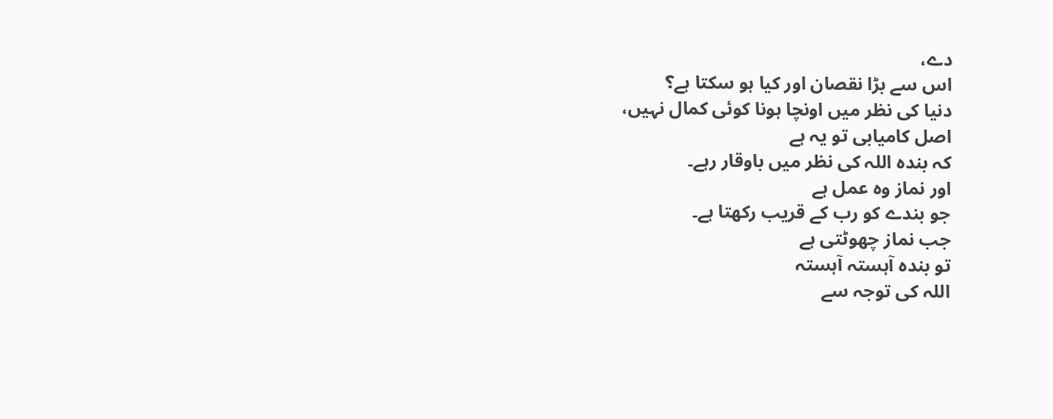دے،
اس سے بڑا نقصان اور کیا ہو سکتا ہے؟
دنیا کی نظر میں اونچا ہونا کوئی کمال نہیں،
اصل کامیابی تو یہ ہے
کہ بندہ اللہ کی نظر میں باوقار رہے۔
اور نماز وہ عمل ہے
جو بندے کو رب کے قریب رکھتا ہے۔
جب نماز چھوٹتی ہے
تو بندہ آہستہ آہستہ
اللہ کی توجہ سے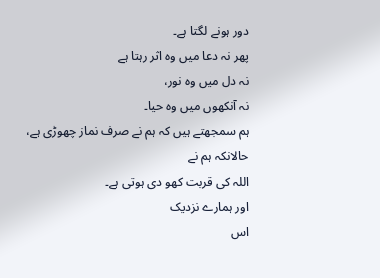دور ہونے لگتا ہے۔
پھر نہ دعا میں وہ اثر رہتا ہے
نہ دل میں وہ نور،
نہ آنکھوں میں وہ حیا۔
ہم سمجھتے ہیں کہ ہم نے صرف نماز چھوڑی ہے،
حالانکہ ہم نے
اللہ کی قربت کھو دی ہوتی ہے۔
اور ہمارے نزدیک
اس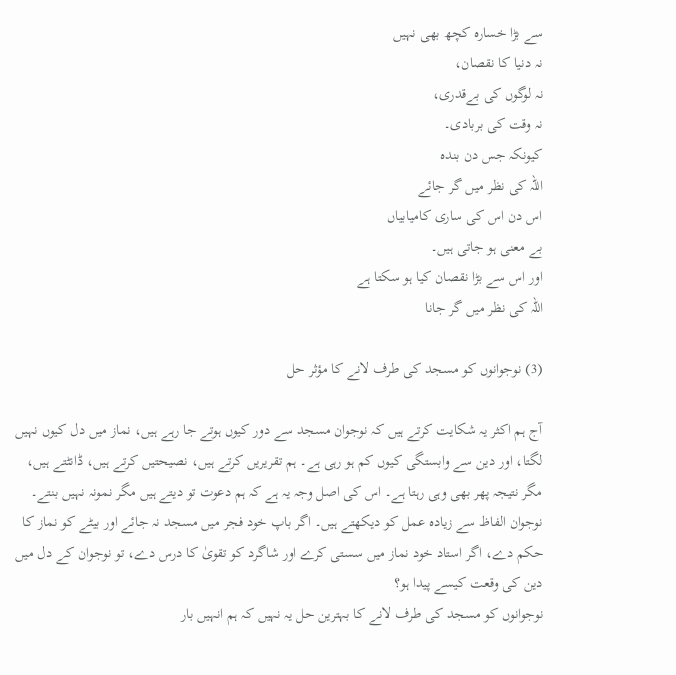سے بڑا خسارہ کچھ بھی نہیں
نہ دنیا کا نقصان،
نہ لوگوں کی بےقدری،
نہ وقت کی بربادی۔
کیونکہ جس دن بندہ
اللہ کی نظر میں گر جائے
اس دن اس کی ساری کامیابیاں
بے معنی ہو جاتی ہیں۔
اور اس سے بڑا نقصان کیا ہو سکتا ہے
اللّہ کی نظر میں گر جانا

(3) نوجوانوں کو مسجد کی طرف لانے کا مؤثر حل

آج ہم اکثر یہ شکایت کرتے ہیں کہ نوجوان مسجد سے دور کیوں ہوتے جا رہے ہیں، نماز میں دل کیوں نہیں لگتا، اور دین سے وابستگی کیوں کم ہو رہی ہے۔ ہم تقریریں کرتے ہیں، نصیحتیں کرتے ہیں، ڈانٹتے ہیں، مگر نتیجہ پھر بھی وہی رہتا ہے۔ اس کی اصل وجہ یہ ہے کہ ہم دعوت تو دیتے ہیں مگر نمونہ نہیں بنتے۔
نوجوان الفاظ سے زیادہ عمل کو دیکھتے ہیں۔ اگر باپ خود فجر میں مسجد نہ جائے اور بیٹے کو نماز کا حکم دے، اگر استاد خود نماز میں سستی کرے اور شاگرد کو تقویٰ کا درس دے، تو نوجوان کے دل میں دین کی وقعت کیسے پیدا ہو؟
نوجوانوں کو مسجد کی طرف لانے کا بہترین حل یہ نہیں کہ ہم انہیں بار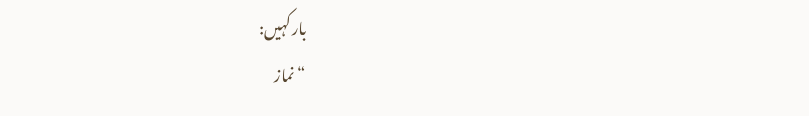بار کہیں:
“نماز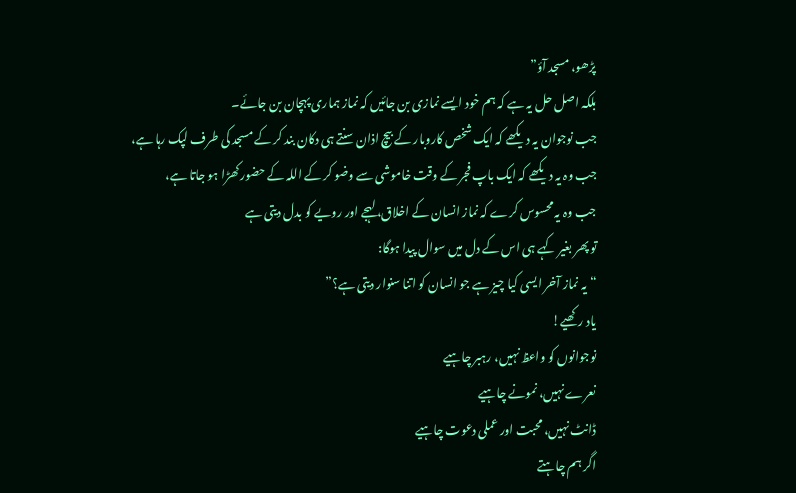پڑھو، مسجد آؤ”
بلکہ اصل حل یہ ہے کہ ہم خود ایسے نمازی بن جائیں کہ نماز ہماری پہچان بن جائے۔
جب نوجوان یہ دیکھے کہ ایک شخص کاروبار کے بیچ اذان سنتے ہی دکان بند کر کے مسجد کی طرف لپک رہا ہے،
جب وہ یہ دیکھے کہ ایک باپ فجر کے وقت خاموشی سے وضو کر کے اللہ کے حضور کھڑا ہو جاتا ہے،
جب وہ یہ محسوس کرے کہ نماز انسان کے اخلاق، لہجے اور رویے کو بدل دیتی ہے
تو پھر بغیر کہے ہی اس کے دل میں سوال پیدا ہوگا:
“یہ نماز آخر ایسی کیا چیز ہے جو انسان کو اتنا سنوار دیتی ہے؟”
یاد رکھیے!
نوجوانوں کو واعظ نہیں، رہبر چاہیے
نعرے نہیں، نمونے چاہیے
ڈانٹ نہیں، محبت اور عملی دعوت چاہیے
اگر ہم چاہتے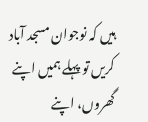ہیں کہ نوجوان مسجد آباد کریں تو پہلے ہمیں اپنے گھروں، اپنے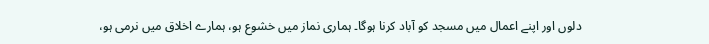دلوں اور اپنے اعمال میں مسجد کو آباد کرنا ہوگا۔ ہماری نماز میں خشوع ہو، ہمارے اخلاق میں نرمی ہو،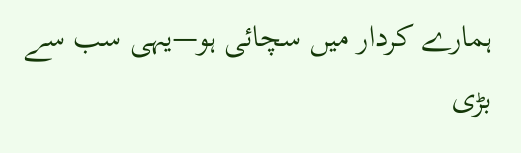ہمارے کردار میں سچائی ہو—یہی سب سے بڑی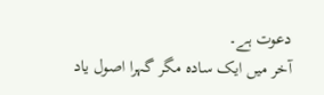دعوت ہے۔
آخر میں ایک سادہ مگر گہرا اصول یاد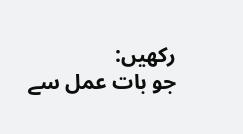رکھیں:
جو بات عمل سے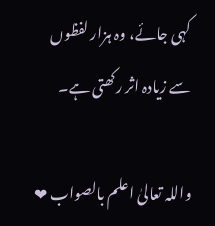کہی جائے، وہ ہزار لفظوں سے زیادہ اثر رکھتی ہے۔

واللہ تعالیٰ اعلم بالصواب ❤